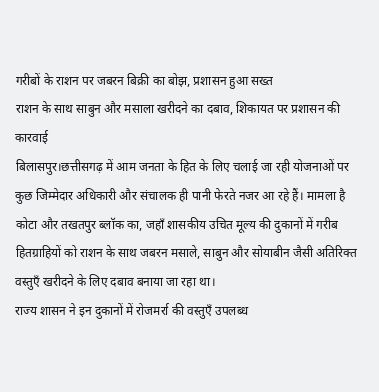गरीबों के राशन पर जबरन बिक्री का बोझ, प्रशासन हुआ सख्त
राशन के साथ साबुन और मसाला खरीदने का दबाव, शिकायत पर प्रशासन की कारवाई
बिलासपुर।छत्तीसगढ़ में आम जनता के हित के लिए चलाई जा रही योजनाओं पर कुछ जिम्मेदार अधिकारी और संचालक ही पानी फेरते नजर आ रहे हैं। मामला है कोटा और तखतपुर ब्लॉक का, जहाँ शासकीय उचित मूल्य की दुकानों में गरीब हितग्राहियों को राशन के साथ जबरन मसाले, साबुन और सोयाबीन जैसी अतिरिक्त वस्तुएँ खरीदने के लिए दबाव बनाया जा रहा था।
राज्य शासन ने इन दुकानों में रोजमर्रा की वस्तुएँ उपलब्ध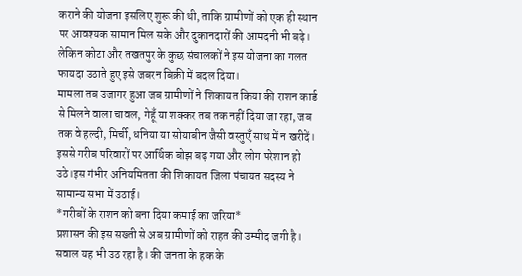कराने की योजना इसलिए शुरू की थी, ताकि ग्रामीणों को एक ही स्थान पर आवश्यक सामान मिल सके और दुकानदारों की आमदनी भी बढ़े। लेकिन कोटा और तखतपुर के कुछ संचालकों ने इस योजना का गलत फायदा उठाते हुए इसे जबरन बिक्री में बदल दिया।
मामला तब उजागर हुआ जब ग्रामीणों ने शिकायत किया की राशन कार्ड से मिलने वाला चावल, गेहूँ या शक्कर तब तक नहीं दिया जा रहा, जब तक वे हल्दी, मिर्ची, धनिया या सोयाबीन जैसी वस्तुएँ साथ में न खरीदें। इससे गरीब परिवारों पर आर्थिक बोझ बढ़ गया और लोग परेशान हो उठे।इस गंभीर अनियमितता की शिकायत जिला पंचायत सदस्य ने सामान्य सभा में उठाई।
*गरीबों के राशन को बना दिया कमाई का जरिया*
प्रशासन की इस सख्ती से अब ग्रामीणों को राहत की उम्मीद जगी है। सवाल यह भी उठ रहा है। की जनता के हक के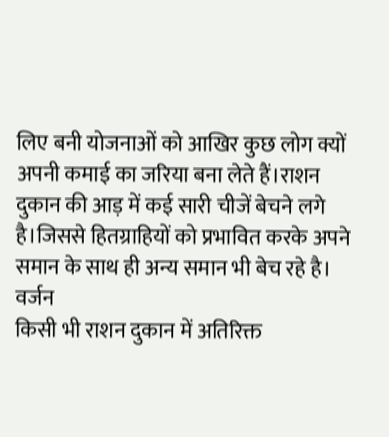लिए बनी योजनाओं को आखिर कुछ लोग क्यों अपनी कमाई का जरिया बना लेते हैं।राशन दुकान की आड़ में कई सारी चीजें बेचने लगे है।जिससे हितग्राहियों को प्रभावित करके अपने समान के साथ ही अन्य समान भी बेच रहे है।
वर्जन
किसी भी राशन दुकान में अतिरिक्त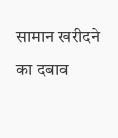सामान खरीदने का दबाव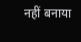नहीं बनाया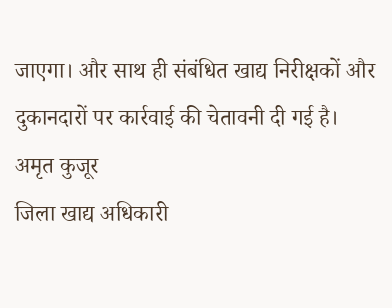जाएगा। और साथ ही संबंधित खाद्य निरीक्षकों और दुकानदारों पर कार्रवाई की चेतावनी दी गई है।
अमृत कुजूर
जिला खाद्य अधिकारी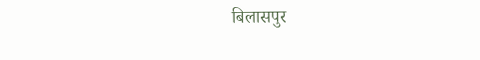बिलासपुर